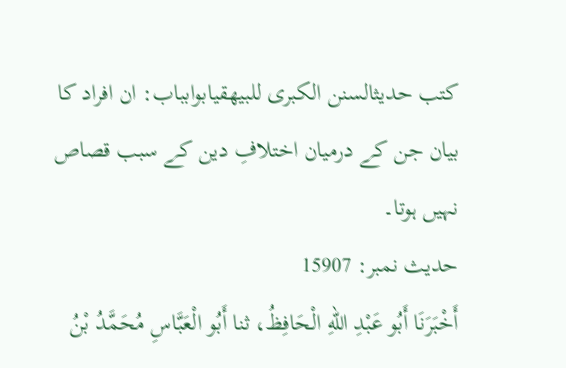کتب حدیثالسنن الكبرى للبيهقيابوابباب: ان افراد کا بیان جن کے درمیان اختلافِ دین کے سبب قصاص نہیں ہوتا۔
حدیث نمبر: 15907
أَخْبَرَنَا أَبُو عَبْدِ اللهِ الْحَافِظُ، ثنا أَبُو الْعَبَّاسِ مُحَمَّدُ بْنُ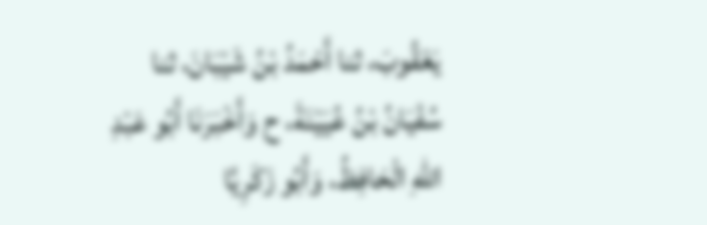يَعْقُوبَ، ثنا أَحْمَدُ بْنُ شَيْبَانَ، ثنا سُفْيَانُ بْنُ عُيَيْنَةَ، ح وَأَخْبَرَنَا أَبُو عَبْدِ اللهِ الْحَافِظُ، وَأَبُو زَكَرِيَّا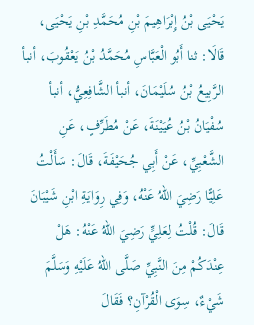يَحْيَى بْنُ إِبْرَاهِيمَ بْنِ مُحَمَّدِ بْنِ يَحْيَى، قَالَا: ثنا أَبُو الْعَبَّاسِ مُحَمَّدُ بْنُ يَعْقُوبَ، أنبأ الرَّبِيعُ بْنُ سُلَيْمَانَ، أنبأ الشَّافِعِيُّ، أنبأ سُفْيَانُ بْنُ عُيَيْنَةَ، عَنْ مُطَرِّفٍ، عَنِ الشَّعْبِيِّ، عَنْ أَبِي جُحَيْفَةَ، قَالَ: سَأَلْتُ عَلِيًّا رَضِيَ اللهُ عَنْهُ، وَفِي رِوَايَةِ ابْنِ شَيْبَانَ قَالَ: قُلْتُ لِعَلِيٍّ رَضِيَ اللهُ عَنْهُ: هَلْ عِنْدَكُمْ مِنَ النَّبِيِّ صَلَّى اللهُ عَلَيْهِ وَسَلَّمَ شَيْءٌ، سِوَى الْقُرْآنِ؟ فَقَالَ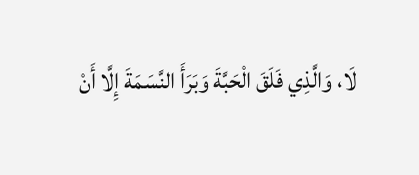لَا، وَالَّذِي فَلَقَ الْحَبَّةَ وَبَرَأَ النَّسَمَةَ إِلَّا أَنْ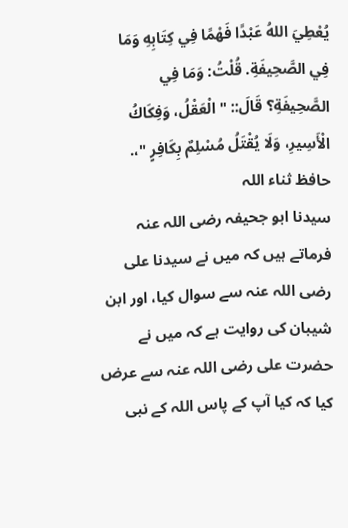يُعْطِيَ اللهُ عَبْدًا فَهْمًا فِي كِتَابِهِ وَمَا فِي الصَّحِيفَةِ. قُلْتُ: وَمَا فِي الصَّحِيفَةِ؟ قَالَ:: " الْعَقْلُ، وَفِكَاكُ الْأَسِيرِ، وَلَا يُقْتَلُ مُسْلِمٌ بِكَافِرٍ "،.
حافظ ثناء اللہ
سیدنا ابو جحیفہ رضی اللہ عنہ فرماتے ہیں کہ میں نے سیدنا علی رضی اللہ عنہ سے سوال کیا، اور ابن شیبان کی روایت ہے کہ میں نے حضرت علی رضی اللہ عنہ سے عرض کیا کہ کیا آپ کے پاس اللہ کے نبی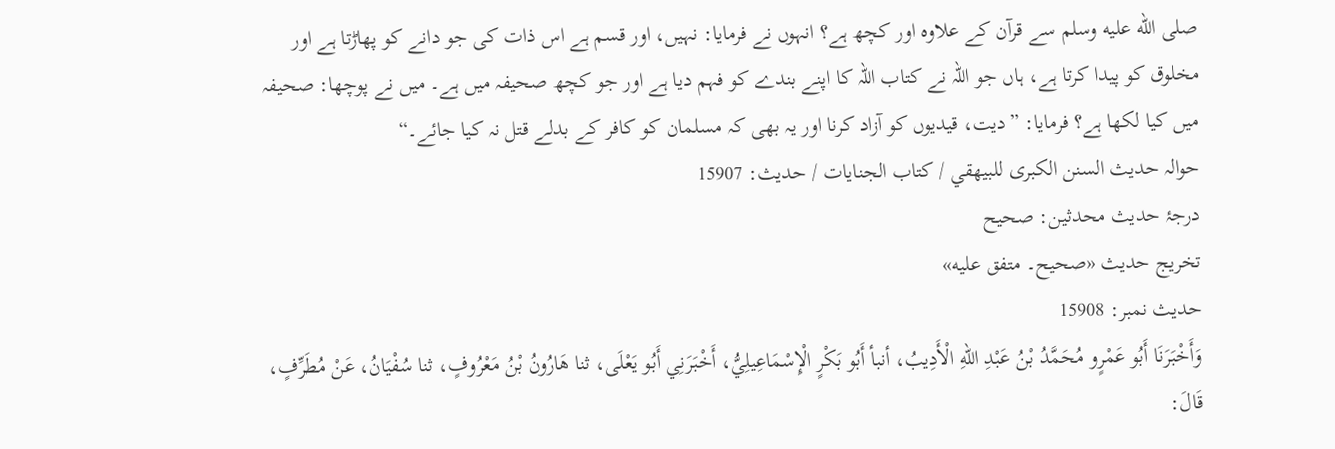صلى الله عليه وسلم سے قرآن کے علاوہ اور کچھ ہے؟ انہوں نے فرمایا: نہیں، اور قسم ہے اس ذات کی جو دانے کو پھاڑتا ہے اور مخلوق کو پیدا کرتا ہے، ہاں جو اللہ نے کتاب اللہ کا اپنے بندے کو فہم دیا ہے اور جو کچھ صحیفہ میں ہے۔ میں نے پوچھا: صحیفہ میں کیا لکھا ہے؟ فرمایا: ”دیت، قیدیوں کو آزاد کرنا اور یہ بھی کہ مسلمان کو کافر کے بدلے قتل نہ کیا جائے۔“
حوالہ حدیث السنن الكبرى للبيهقي / كتاب الجنايات / حدیث: 15907
درجۂ حدیث محدثین: صحيح
تخریج حدیث «صحيح۔ متفق عليه»
حدیث نمبر: 15908
وَأَخْبَرَنَا أَبُو عَمْرٍو مُحَمَّدُ بْنُ عَبْدِ اللهِ الْأَدِيبُ، أنبأ أَبُو بَكْرٍ الْإِسْمَاعِيلِيُّ، أَخْبَرَنِي أَبُو يَعْلَى، ثنا هَارُونُ بْنُ مَعْرُوفٍ، ثنا سُفْيَانُ، عَنْ مُطَرِّفٍ، قَالَ: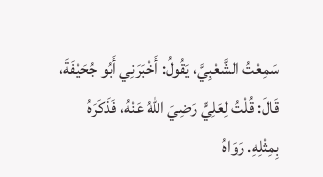سَمِعْتُ الشَّعْبِيَّ، يَقُولُ: أَخْبَرَنِي أَبُو جُحَيْفَةَ، قَالَ: قُلْتُ لِعَلِيٍّ رَضِيَ اللهُ عَنْهُ، فَذَكَرَهُ بِمِثْلِهِ. رَوَاهُ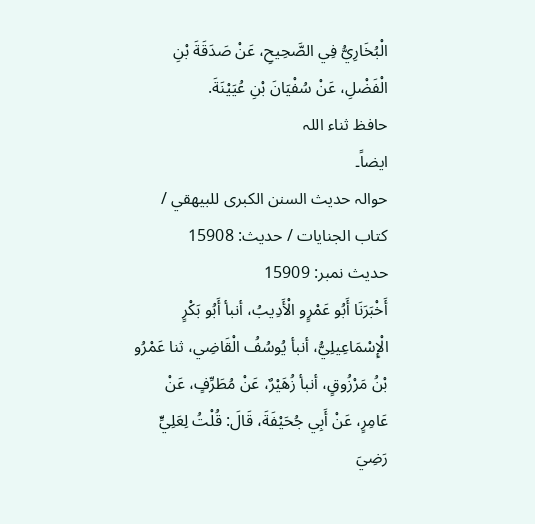الْبُخَارِيُّ فِي الصَّحِيحِ، عَنْ صَدَقَةَ بْنِ الْفَضْلِ، عَنْ سُفْيَانَ بْنِ عُيَيْنَةَ.
حافظ ثناء اللہ
ایضاً۔
حوالہ حدیث السنن الكبرى للبيهقي / كتاب الجنايات / حدیث: 15908
حدیث نمبر: 15909
أَخْبَرَنَا أَبُو عَمْرٍو الْأَدِيبُ، أنبأ أَبُو بَكْرٍ الْإِسْمَاعِيلِيُّ، أنبأ يُوسُفُ الْقَاضِي، ثنا عَمْرُو بْنُ مَرْزُوقٍ، أنبأ زُهَيْرٌ، عَنْ مُطَرِّفٍ، عَنْ عَامِرٍ، عَنْ أَبِي جُحَيْفَةَ، قَالَ: قُلْتُ لِعَلِيٍّ رَضِيَ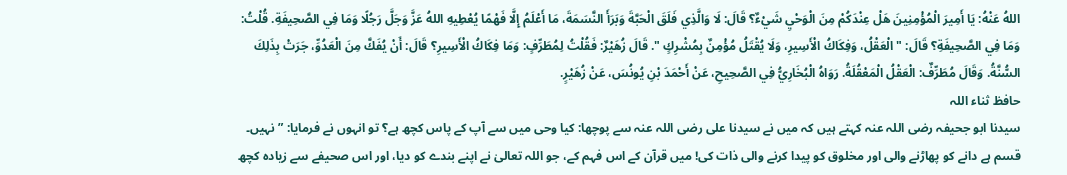اللهُ عَنْهُ: يَا أَمِيرَ الْمُؤْمِنِينَ هَلْ عِنْدَكُمْ مِنَ الْوَحْيِ شَيْءٌ؟ قَالَ: لَا وَالَّذِي فَلَقَ الْحَبَّةَ وَبَرَأَ النَّسَمَةَ، مَا أَعْلَمُ إِلَّا فَهْمًا يُعْطِيهِ اللهُ عَزَّ وَجَلَّ رَجُلًا وَمَا فِي الصَّحِيفَةِ. قُلْتُ: وَمَا فِي الصَّحِيفَةِ؟ قَالَ: " الْعَقْلُ، وَفِكَاكُ الْأَسِيرِ، وَلَا يُقْتَلُ مُؤْمِنٌ بِمُشْرِكٍ ". قَالَ زُهَيْرٌ: فَقُلْتُ لِمُطَرِّفٍ: وَمَا فِكَاكُ الْأَسِيرِ؟ قَالَ: أَنْ يُفَكَّ مِنَ الْعَدُوِّ، جَرَتْ بِذَلِكَ السُّنَّةُ. وَقَالَ مُطَرِّفٌ: الْعَقْلُ الْمَعْقُلَةُ. رَوَاهُ الْبُخَارِيُّ فِي الصَّحِيحِ، عَنْ أَحْمَدَ بْنِ يُونُسَ، عَنْ زُهَيْرٍ.
حافظ ثناء اللہ
سیدنا ابو جحیفہ رضی اللہ عنہ کہتے ہیں کہ میں نے سیدنا علی رضی اللہ عنہ سے پوچھا: کیا وحی میں سے آپ کے پاس کچھ ہے؟ تو انہوں نے فرمایا: ”نہیں۔ قسم ہے دانے کو پھاڑنے والی اور مخلوق کو پیدا کرنے والی ذات کی! میں قرآن کے اس فہم کے، جو اللہ تعالیٰ نے اپنے بندے کو دیا، اور اس صحیفے سے زیادہ کچھ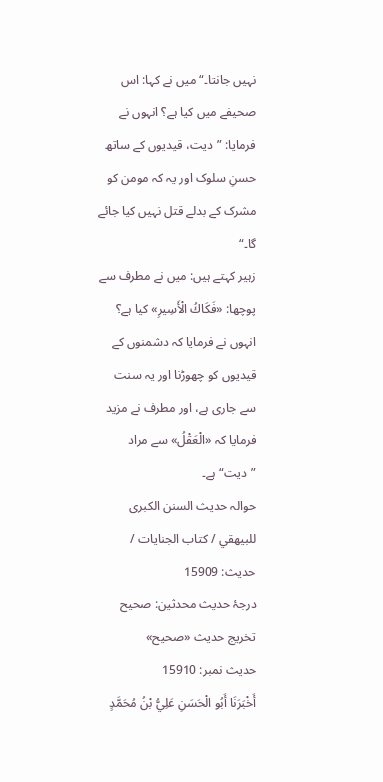نہیں جانتا۔“ میں نے کہا: اس صحیفے میں کیا ہے؟ انہوں نے فرمایا: ”دیت، قیدیوں کے ساتھ حسنِ سلوک اور یہ کہ مومن کو مشرک کے بدلے قتل نہیں کیا جائے گا۔“
زہیر کہتے ہیں: میں نے مطرف سے پوچھا: «فَكَاكُ الْأَسِيرِ» کیا ہے؟ انہوں نے فرمایا کہ دشمنوں کے قیدیوں کو چھوڑنا اور یہ سنت سے جاری ہے، اور مطرف نے مزید فرمایا کہ «الْعَقْلُ» سے مراد ”دیت“ ہے۔
حوالہ حدیث السنن الكبرى للبيهقي / كتاب الجنايات / حدیث: 15909
درجۂ حدیث محدثین: صحيح
تخریج حدیث «صحيح»
حدیث نمبر: 15910
أَخْبَرَنَا أَبُو الْحَسَنِ عَلِيُّ بْنُ مُحَمَّدٍ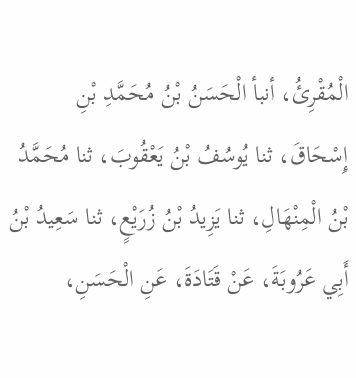الْمُقْرِئُ، أنبأ الْحَسَنُ بْنُ مُحَمَّدِ بْنِ إِسْحَاقَ، ثنا يُوسُفُ بْنُ يَعْقُوبَ، ثنا مُحَمَّدُ بْنُ الْمِنْهَالِ، ثنا يَزِيدُ بْنُ زُرَيْعٍ، ثنا سَعِيدُ بْنُ أَبِي عَرُوبَةَ، عَنْ قَتَادَةَ، عَنِ الْحَسَنِ،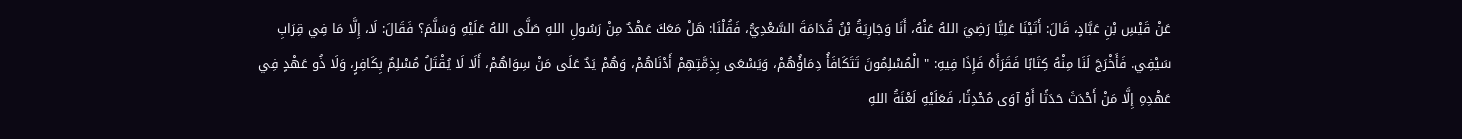عَنْ قَيْسِ بْنِ عَبَّادٍ، قَالَ: أَتَيْنَا عَلِيًّا رَضِيَ اللهُ عَنْهُ، أَنَا وَجَارِيَةُ بْنُ قُدَامَةَ السَّعْدِيُّ، فَقُلْنَا: هَلْ مَعَكَ عَهْدٌ مِنْ رَسُولِ اللهِ صَلَّى اللهُ عَلَيْهِ وَسَلَّمَ؟ فَقَالَ: لَا، إِلَّا مَا فِي قِرَابِ سَيْفِي. فَأَخْرَجَ لَنَا مِنْهُ كِتَابًا فَقَرَأَهُ فَإِذَا فِيهِ: " الْمُسْلِمُونَ تَتَكَافَأُ دِمَاؤُهُمْ، وَيَسْعَى بِذِمَّتِهِمْ أَدْنَاهُمْ، وَهُمْ يَدٌ عَلَى مَنْ سِوَاهُمْ، أَلَا لَا يُقْتَلُ مُسْلِمٌ بِكَافِرٍ، وَلَا ذُو عَهْدٍ فِي عَهْدِهِ إِلَّا مَنْ أَحْدَثَ حَدَثًا أَوْ آوَى مُحْدِثًا، فَعَلَيْهِ لَعْنَةُ اللهِ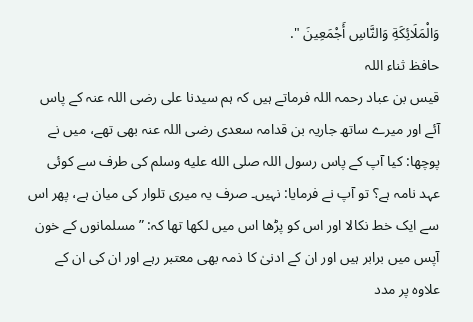وَالْمَلَائِكَةِ وَالنَّاسِ أَجْمَعِينَ ".
حافظ ثناء اللہ
قیس بن عباد رحمہ اللہ فرماتے ہیں کہ ہم سیدنا علی رضی اللہ عنہ کے پاس آئے اور میرے ساتھ جاریہ بن قدامہ سعدی رضی اللہ عنہ بھی تھے، میں نے پوچھا: کیا آپ کے پاس رسول اللہ صلى الله عليه وسلم کی طرف سے کوئی عہد نامہ ہے؟ تو آپ نے فرمایا: نہیں۔ صرف یہ میری تلوار کی میان ہے، پھر اس سے ایک خط نکالا اور اس کو پڑھا اس میں لکھا تھا کہ: ”مسلمانوں کے خون آپس میں برابر ہیں اور ان کے ادنیٰ کا ذمہ بھی معتبر رہے اور ان کی ان کے علاوہ پر مدد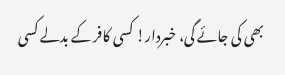بھی کی جائے گی، خبردار! کسی کافر کے بدلے کسی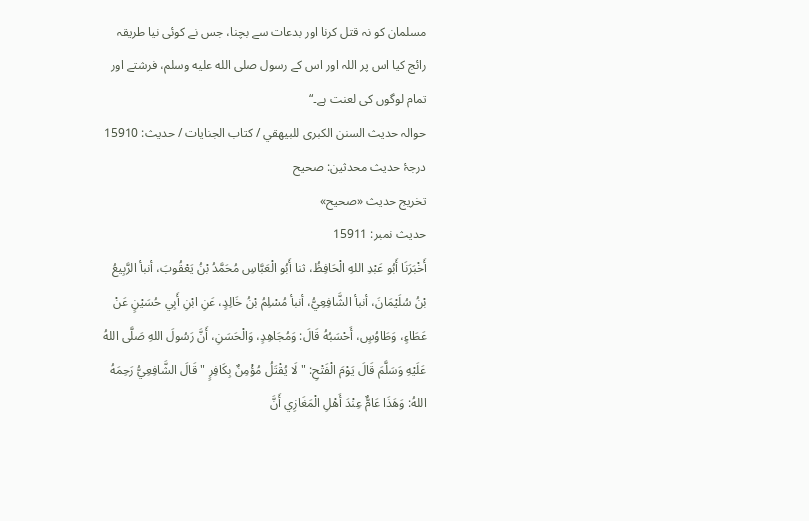مسلمان کو نہ قتل کرنا اور بدعات سے بچنا، جس نے کوئی نیا طریقہ رائج کیا اس پر اللہ اور اس کے رسول صلى الله عليه وسلم، فرشتے اور تمام لوگوں کی لعنت ہے۔“
حوالہ حدیث السنن الكبرى للبيهقي / كتاب الجنايات / حدیث: 15910
درجۂ حدیث محدثین: صحيح
تخریج حدیث «صحيح»
حدیث نمبر: 15911
أَخْبَرَنَا أَبُو عَبْدِ اللهِ الْحَافِظُ، ثنا أَبُو الْعَبَّاسِ مُحَمَّدُ بْنُ يَعْقُوبَ، أنبأ الرَّبِيعُ بْنُ سُلَيْمَانَ، أنبأ الشَّافِعِيُّ، أنبأ مُسْلِمُ بْنُ خَالِدٍ، عَنِ ابْنِ أَبِي حُسَيْنٍ عَنْ عَطَاءٍ، وَطَاوُسٍ، أَحْسَبُهُ قَالَ: وَمُجَاهِدٍ، وَالْحَسَنِ، أَنَّ رَسُولَ اللهِ صَلَّى اللهُ عَلَيْهِ وَسَلَّمَ قَالَ يَوْمَ الْفَتْحِ: " لَا يُقْتَلُ مُؤْمِنٌ بِكَافِرٍ " قَالَ الشَّافِعِيُّ رَحِمَهُ اللهُ: وَهَذَا عَامٌّ عِنْدَ أَهْلِ الْمَغَازِي أَنَّ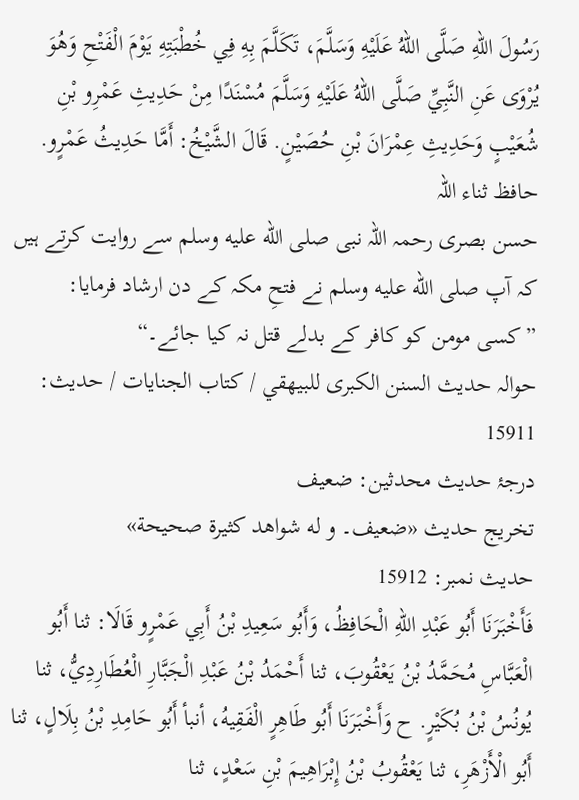رَسُولَ اللهِ صَلَّى اللهُ عَلَيْهِ وَسَلَّمَ، تَكَلَّمَ بِهِ فِي خُطْبَتِهِ يَوْمَ الْفَتْحِ وَهُوَ يُرْوَى عَنِ النَّبِيِّ صَلَّى اللهُ عَلَيْهِ وَسَلَّمَ مُسْنَدًا مِنْ حَدِيثِ عَمْرِو بْنِ شُعَيْبٍ وَحَدِيثِ عِمْرَانَ بْنِ حُصَيْنٍ. قَالَ الشَّيْخُ: أَمَّا حَدِيثُ عَمْرٍو.
حافظ ثناء اللہ
حسن بصری رحمہ اللہ نبی صلى الله عليه وسلم سے روایت کرتے ہیں کہ آپ صلى الله عليه وسلم نے فتحِ مکہ کے دن ارشاد فرمایا: ”کسی مومن کو کافر کے بدلے قتل نہ کیا جائے۔“
حوالہ حدیث السنن الكبرى للبيهقي / كتاب الجنايات / حدیث: 15911
درجۂ حدیث محدثین: ضعيف
تخریج حدیث «ضعيف۔ و له شواهد كثيرة صحيحة»
حدیث نمبر: 15912
فَأَخْبَرَنَا أَبُو عَبْدِ اللهِ الْحَافِظُ، وَأَبُو سَعِيدِ بْنُ أَبِي عَمْرٍو قَالَا: ثنا أَبُو الْعَبَّاسِ مُحَمَّدُ بْنُ يَعْقُوبَ، ثنا أَحْمَدُ بْنُ عَبْدِ الْجَبَّارِ الْعُطَارِدِيُّ، ثنا يُونُسُ بْنُ بُكَيْرٍ. ح وَأَخْبَرَنَا أَبُو طَاهِرٍ الْفَقِيهُ، أنبأ أَبُو حَامِدِ بْنُ بِلَالٍ، ثنا أَبُو الْأَزْهَرِ، ثنا يَعْقُوبُ بْنُ إِبْرَاهِيمَ بْنِ سَعْدٍ، ثنا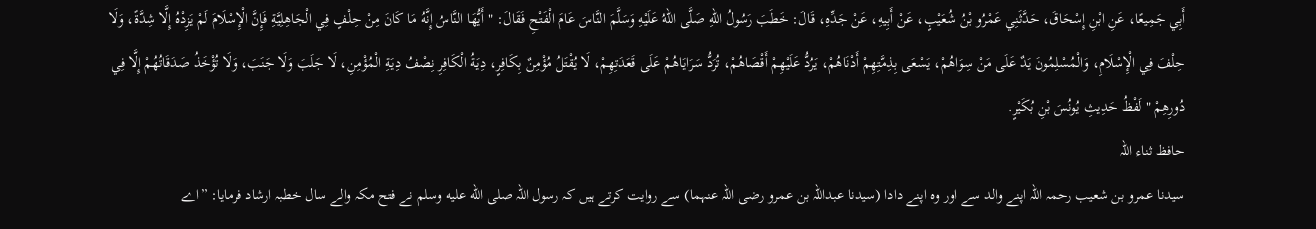أَبِي جَمِيعًا، عَنِ ابْنِ إِسْحَاقَ، حَدَّثَنِي عَمْرُو بْنُ شُعَيْبٍ، عَنْ أَبِيهِ، عَنْ جَدِّهِ، قَالَ: خَطَبَ رَسُولُ اللهِ صَلَّى اللهُ عَلَيْهِ وَسَلَّمَ النَّاسَ عَامَ الْفَتْحِ فَقَالَ: " أَيُّهَا النَّاسُ إِنَّهُ مَا كَانَ مِنْ حِلْفٍ فِي الْجَاهِلِيَّةِ فَإِنَّ الْإِسْلَامَ لَمْ يَزِدْهُ إِلَّا شِدَّةً، وَلَا حِلْفَ فِي الْإِسْلَامِ، وَالْمُسْلِمُونَ يَدٌ عَلَى مَنْ سِوَاهُمْ، يَسْعَى بِذِمَّتِهِمْ أَدْنَاهُمْ، يَرُدُّ عَلَيْهِمْ أَقْصَاهُمْ، تُرَدُّ سَرَايَاهُمْ عَلَى قَعَدَتِهِمْ، لَا يُقْتَلُ مُؤْمِنٌ بِكَافِرٍ، دِيَةُ الْكَافِرِ نِصْفُ دِيَةِ الْمُؤْمِنِ، لَا جَلَبَ وَلَا جَنَبَ، وَلَا تُؤْخَذُ صَدَقَاتُهُمْ إِلَّا فِي دُورِهِمْ " لَفْظُ حَدِيثِ يُونُسَ بْنِ بُكَيْرٍ.
حافظ ثناء اللہ
سیدنا عمرو بن شعیب رحمہ اللہ اپنے والد سے اور وہ اپنے دادا (سیدنا عبداللہ بن عمرو رضی اللہ عنہما) سے روایت کرتے ہیں کہ رسول اللہ صلى الله عليه وسلم نے فتح مکہ والے سال خطبہ ارشاد فرمایا: ”اے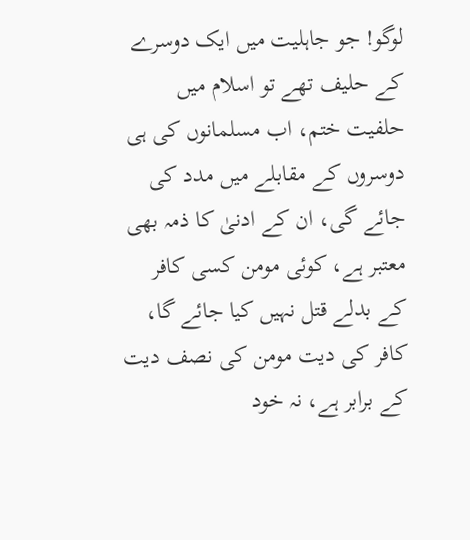لوگو! جو جاہلیت میں ایک دوسرے کے حلیف تھے تو اسلام میں حلفیت ختم، اب مسلمانوں کی ہی دوسروں کے مقابلے میں مدد کی جائے گی، ان کے ادنیٰ کا ذمہ بھی معتبر ہے، کوئی مومن کسی کافر کے بدلے قتل نہیں کیا جائے گا، کافر کی دیت مومن کی نصف دیت کے برابر ہے، نہ خود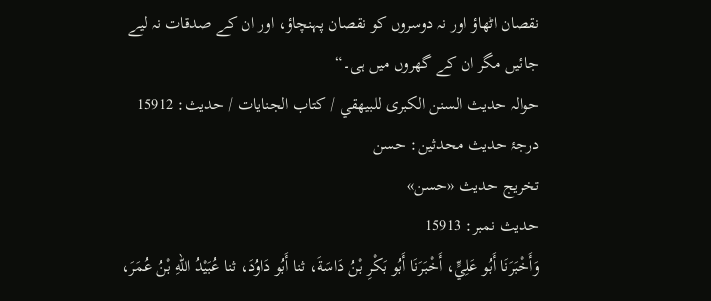نقصان اٹھاؤ اور نہ دوسروں کو نقصان پہنچاؤ، اور ان کے صدقات نہ لیے جائیں مگر ان کے گھروں میں ہی۔“
حوالہ حدیث السنن الكبرى للبيهقي / كتاب الجنايات / حدیث: 15912
درجۂ حدیث محدثین: حسن
تخریج حدیث «حسن»
حدیث نمبر: 15913
وَأَخْبَرَنَا أَبُو عَلِيٍّ، أَخْبَرَنَا أَبُو بَكْرِ بْنُ دَاسَةَ، ثنا أَبُو دَاوُدَ، ثنا عُبَيْدُ اللهِ بْنُ عُمَرَ،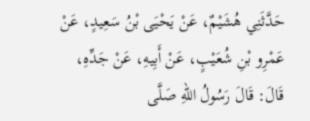حَدَّثَنِي هُشَيْمٌ، عَنْ يَحْيَى بْنُ سَعِيدٍ، عَنْ عَمْرِو بْنِ شُعَ‍يْبٍ، عَنْ أَبِيهِ، عَنْ جَدِّهِ، قَالَ: قَالَ رَسُولُ اللهِ صَلَّى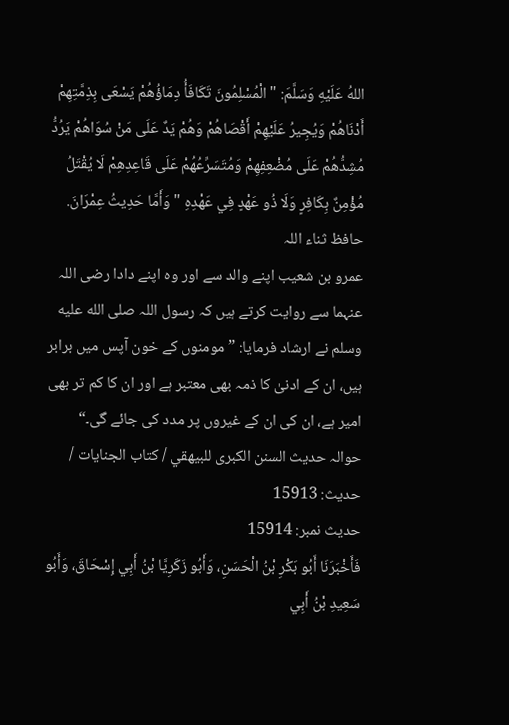اللهُ عَلَيْهِ وَسَلَّمَ: " الْمُسْلِمُونَ تَكَافَأُ دِمَاؤُهُمْ يَسْعَى بِذِمَّتِهِمْ أَدْنَاهُمْ وَيُجِيرُ عَلَيْهِمْ أَقْصَاهُمْ وَهُمْ يَدٌ عَلَى مَنْ سُوَاهُمْ يَرُدُّ مُشِدُّهُمْ عَلَى مُضْعِفِهِمْ وَمُتَسَرِّعُهُمْ عَلَى قَاعِدِهِمْ لَا يُقْتَلُ مُؤْمِنٌ بِكَافِرٍ وَلَا ذُو عَهْدٍ فِي عَهْدِهِ " وَأَمَّا حَدِيثُ عِمْرَانَ.
حافظ ثناء اللہ
عمرو بن شعیب اپنے والد سے اور وہ اپنے دادا رضی اللہ عنہما سے روایت کرتے ہیں کہ رسول اللہ صلى الله عليه وسلم نے ارشاد فرمایا: ”مومنوں کے خون آپس میں برابر ہیں، ان کے ادنیٰ کا ذمہ بھی معتبر ہے اور ان کا کم تر بھی امیر ہے، ان کی ان کے غیروں پر مدد کی جائے گی۔“
حوالہ حدیث السنن الكبرى للبيهقي / كتاب الجنايات / حدیث: 15913
حدیث نمبر: 15914
فَأَخْبَرَنَا أَبُو بَكْرِ بْنُ الْحَسَنِ، وَأَبُو زَكَرِيَّا بْنُ أَبِي إِسْحَاقَ، وَأَبُو سَعِيدِ بْنُ أَبِي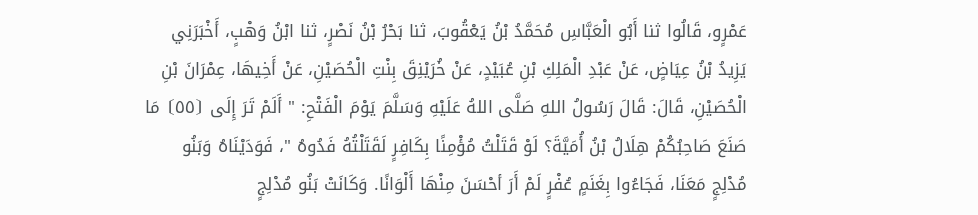عَمْرٍو، قَالُوا ثنا أَبُو الْعَبَّاسِ مُحَمَّدُ بْنُ يَعْقُوبَ، ثنا بَحْرُ بْنُ نَصْرٍ، ثنا ابْنُ وَهْبٍ، أَخْبَرَنِي يَزِيدُ بْنُ عِيَاضٍ، عَنْ عَبْدِ الْمَلِكِ بْنِ عُبَيْدٍ، عَنْ خُرَيْنِقَ بِنْتِ الْحُصَيْنِ، عَنْ أَخِيهَا، عِمْرَانَ بْنِ الْحُصَيْنِ، قَالَ: قَالَ رَسُولُ اللهِ صَلَّى اللهُ عَلَيْهِ وَسَلَّمَ يَوْمَ الْفَتْحِ: " أَلَمْ تَرَ إِلَى ⦗٥٥⦘ مَا صَنَعَ صَاحِبُكُمْ هِلَالُ بْنُ أُمَيَّةَ؟ لَوْ قَتَلْتُ مُؤْمِنًا بِكَافِرٍ لَقَتَلْتُهُ فَدُوهُ "، فَوَدَيْنَاهُ وَبَنُو مُدْلِجٍ مَعَنَا، فَجَاءُوا بِغَنَمٍ عُفْرٍ لَمْ أَرَ أحْسَنَ مِنْهَا أَلْوَانًا. وَكَانَتْ بَنُو مُدْلِجٍ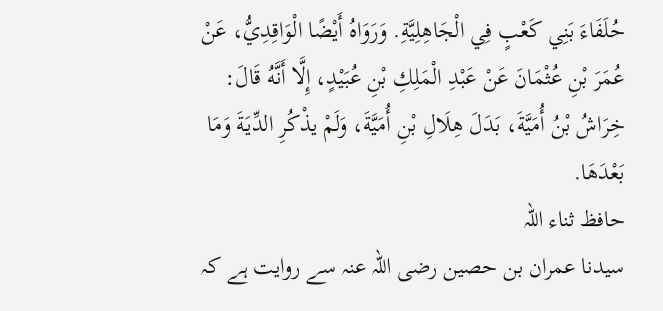حُلَفَاءَ بَنِي كَعْبٍ فِي الْجَاهِلِيَّةِ. وَرَوَاهُ أَيْضًا الْوَاقِدِيُّ، عَنْ عُمَرَ بْنِ عُثْمَانَ عَنْ عَبْدِ الْمَلِكِ بْنِ عُبَيْدٍ، إِلَّا أَنَّهُ قَالَ: خِرَاشُ بْنُ أُمَيَّةَ، بَدَلَ هِلَالِ بْنِ أُمَيَّةَ، وَلَمْ يذْكُرِ الدِّيَةَ وَمَا بَعْدَهَا.
حافظ ثناء اللہ
سیدنا عمران بن حصین رضی اللہ عنہ سے روایت ہے کہ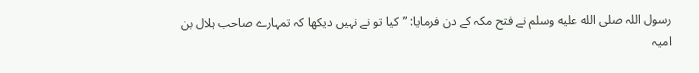رسول اللہ صلى الله عليه وسلم نے فتح مکہ کے دن فرمایا: ”کیا تو نے نہیں دیکھا کہ تمہارے صاحب ہلال بن امیہ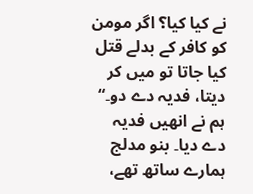نے کیا کیا؟ اگر مومن کو کافر کے بدلے قتل کیا جاتا تو میں کر دیتا، فدیہ دے دو۔“ ہم نے انھیں فدیہ دے دیا۔ بنو مدلج ہمارے ساتھ تھے،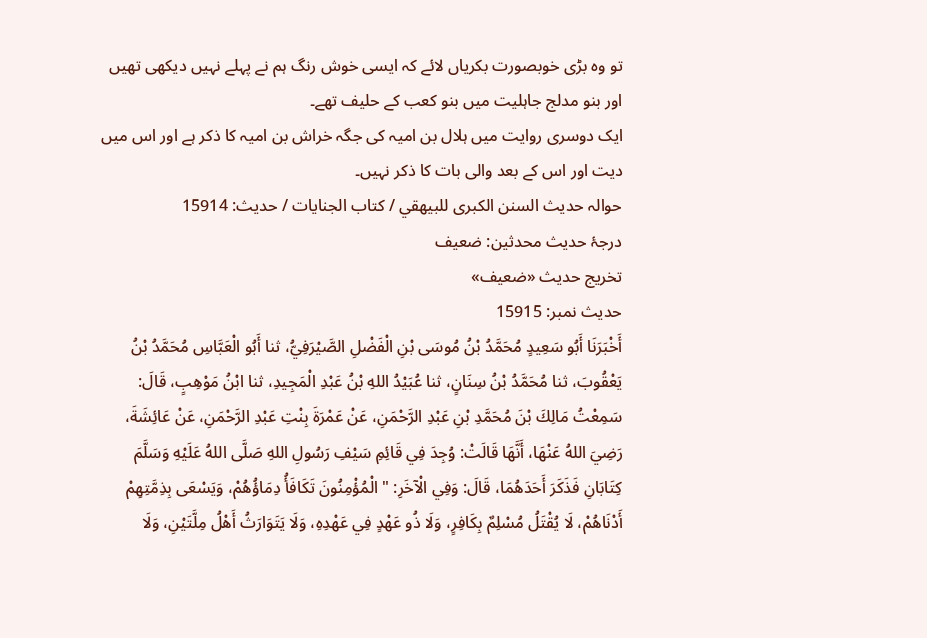تو وہ بڑی خوبصورت بکریاں لائے کہ ایسی خوش رنگ ہم نے پہلے نہیں دیکھی تھیں اور بنو مدلج جاہلیت میں بنو کعب کے حلیف تھے۔
ایک دوسری روایت میں ہلال بن امیہ کی جگہ خراش بن امیہ کا ذکر ہے اور اس میں دیت اور اس کے بعد والی بات کا ذکر نہیں۔
حوالہ حدیث السنن الكبرى للبيهقي / كتاب الجنايات / حدیث: 15914
درجۂ حدیث محدثین: ضعيف
تخریج حدیث «ضعيف»
حدیث نمبر: 15915
أَخْبَرَنَا أَبُو سَعِيدٍ مُحَمَّدُ بْنُ مُوسَى بْنِ الْفَضْلِ الصَّيْرَفِيُّ، ثنا أَبُو الْعَبَّاسِ مُحَمَّدُ بْنُ يَعْقُوبَ، ثنا مُحَمَّدُ بْنُ سِنَانٍ، ثنا عُبَيْدُ اللهِ بْنُ عَبْدِ الْمَجِيدِ، ثنا ابْنُ مَوْهِبٍ، قَالَ: سَمِعْتُ مَالِكَ بْنَ مُحَمَّدِ بْنِ عَبْدِ الرَّحْمَنِ، عَنْ عَمْرَةَ بِنْتِ عَبْدِ الرَّحْمَنِ، عَنْ عَائِشَةَ، رَضِيَ اللهُ عَنْهَا، أَنَّهَا قَالَتْ: وُجِدَ فِي قَائِمِ سَيْفِ رَسُولِ اللهِ صَلَّى اللهُ عَلَيْهِ وَسَلَّمَ كِتَابَانِ فَذَكَرَ أَحَدَهُمَا، قَالَ: وَفِي الْآخَرِ: " الْمُؤْمِنُونَ تَكَافَأُ دِمَاؤُهُمْ، وَيَسْعَى بِذِمَّتِهِمْ أَدْنَاهُمْ، لَا يُقْتَلُ مُسْلِمٌ بِكَافِرٍ، وَلَا ذُو عَهْدٍ فِي عَهْدِهِ، وَلَا يَتَوَارَثُ أَهْلُ مِلَّتَيْنِ، وَلَا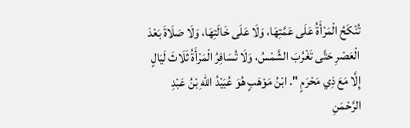تُنْكَحُ الْمَرْأَةُ عَلَى عَمَّتِهَا، وَلَا عَلَى خَالَتِهَا، وَلَا صَلَاةَ بَعْدَ الْعَصْرِ حَتَّى تَغْرُبَ الشَّمْسُ، وَلَا تُسَافِرُ الْمَرْأَةُ ثَلَاثَ لَيَالٍ إِلَّا مَعَ ذِي مَحْرَمٍ ". ابْنُ مَوْهَبٍ هُوَ عُبَيْدُ اللهِ بْنُ عَبْدِ الرَّحْمَنِ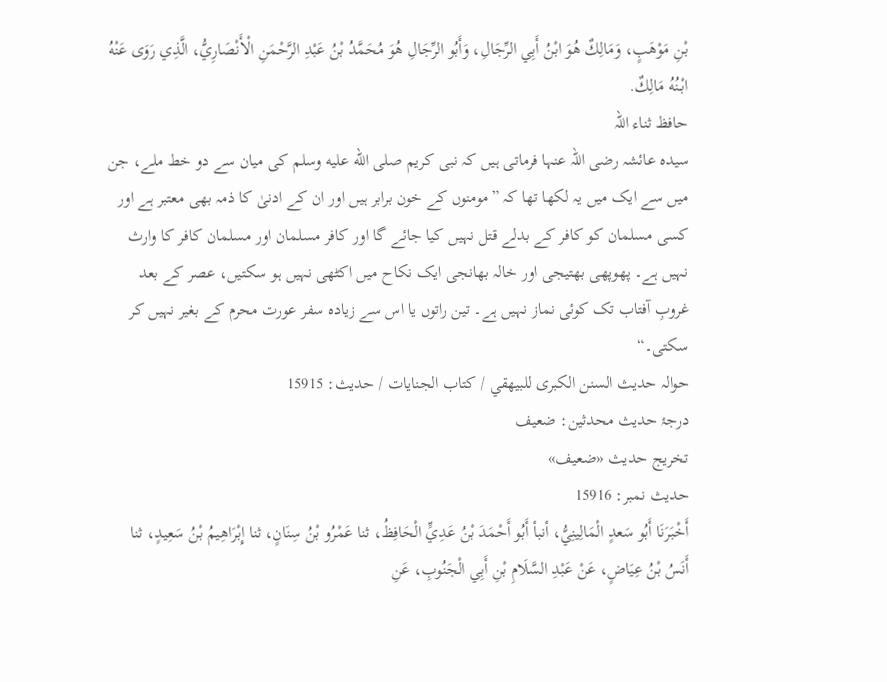بْنِ مَوْهَبٍ، وَمَالِكٌ هُوَ ابْنُ أَبِي الرِّجَالِ، وَأَبُو الرِّجَالِ هُوَ مُحَمَّدُ بْنُ عَبْدِ الرَّحْمَنِ الْأَنْصَارِيُّ، الَّذِي رَوَى عَنْهُ ابْنُهُ مَالِكٌ.
حافظ ثناء اللہ
سیدہ عائشہ رضی اللہ عنہا فرماتی ہیں کہ نبی کریم صلى الله عليه وسلم کی میان سے دو خط ملے، جن میں سے ایک میں یہ لکھا تھا کہ ”مومنوں کے خون برابر ہیں اور ان کے ادنیٰ کا ذمہ بھی معتبر ہے اور کسی مسلمان کو کافر کے بدلے قتل نہیں کیا جائے گا اور کافر مسلمان اور مسلمان کافر کا وارث نہیں ہے۔ پھوپھی بھتیجی اور خالہ بھانجی ایک نکاح میں اکٹھی نہیں ہو سکتیں، عصر کے بعد غروبِ آفتاب تک کوئی نماز نہیں ہے۔ تین راتوں یا اس سے زیادہ سفر عورت محرم کے بغیر نہیں کر سکتی۔“
حوالہ حدیث السنن الكبرى للبيهقي / كتاب الجنايات / حدیث: 15915
درجۂ حدیث محدثین: ضعيف
تخریج حدیث «ضعيف»
حدیث نمبر: 15916
أَخْبَرَنَا أَبُو سَعدٍ الْمَالِينِيُّ، أنبأ أَبُو أَحْمَدَ بْنُ عَدِيٍّ الْحَافِظُ، ثنا عَمْرُو بْنُ سِنَانٍ، ثنا إِبْرَاهِيمُ بْنُ سَعِيدٍ، ثنا أَنَسُ بْنُ عِيَاضٍ، عَنْ عَبْدِ السَّلَامِ بْنِ أَبِي الْجَنُوبِ، عَنِ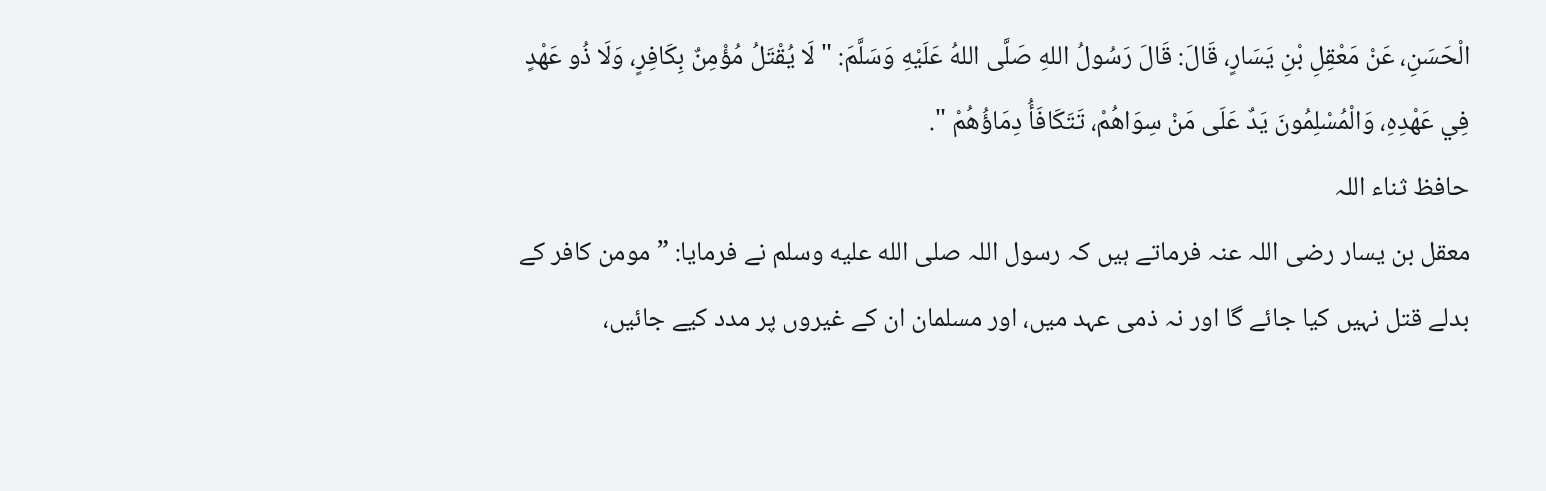الْحَسَنِ، عَنْ مَعْقِلِ بْنِ يَسَارٍ، قَالَ: قَالَ رَسُولُ اللهِ صَلَّى اللهُ عَلَيْهِ وَسَلَّمَ: " لَا يُقْتَلُ مُؤْمِنٌ بِكَافِرٍ، وَلَا ذُو عَهْدٍ فِي عَهْدِهِ، وَالْمُسْلِمُونَ يَدٌ عَلَى مَنْ سِوَاهُمْ، تَتَكَافَأُ دِمَاؤُهُمْ ".
حافظ ثناء اللہ
معقل بن یسار رضی اللہ عنہ فرماتے ہیں کہ رسول اللہ صلى الله عليه وسلم نے فرمایا: ”مومن کافر کے بدلے قتل نہیں کیا جائے گا اور نہ ذمی عہد میں، اور مسلمان ان کے غیروں پر مدد کیے جائیں،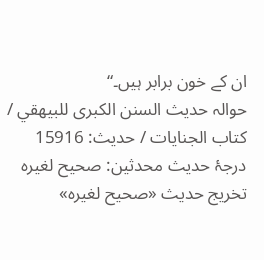ان کے خون برابر ہیں۔“
حوالہ حدیث السنن الكبرى للبيهقي / كتاب الجنايات / حدیث: 15916
درجۂ حدیث محدثین: صحيح لغيره
تخریج حدیث «صحيح لغيره»